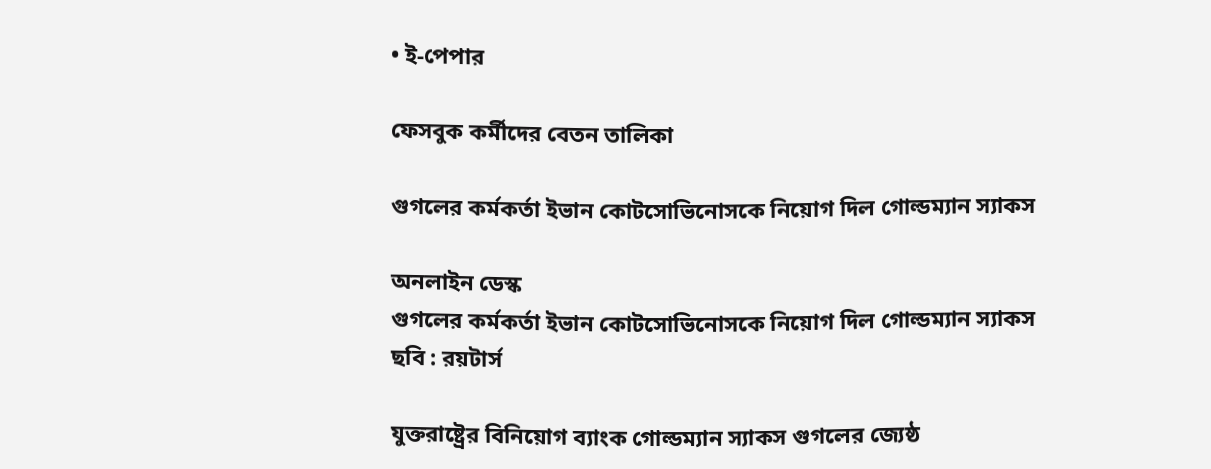• ই-পেপার

ফেসবুক কর্মীদের বেতন তালিকা

গুগলের কর্মকর্তা ইভান কোটসোভিনোসকে নিয়োগ দিল গোল্ডম্যান স্যাকস

অনলাইন ডেস্ক
গুগলের কর্মকর্তা ইভান কোটসোভিনোসকে নিয়োগ দিল গোল্ডম্যান স্যাকস
ছবি : রয়টার্স

যুক্তরাষ্ট্রের বিনিয়োগ ব্যাংক গোল্ডম্যান স্যাকস গুগলের জ্যেষ্ঠ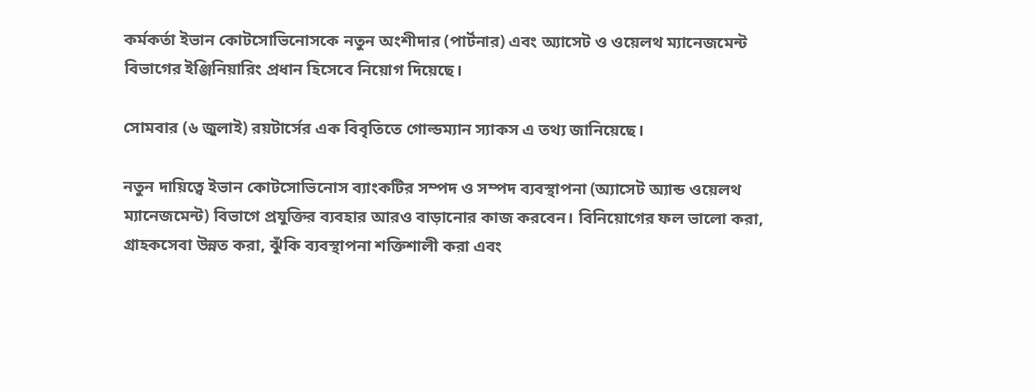কর্মকর্তা ইভান কোটসোভিনোসকে নতুন অংশীদার (পার্টনার) এবং অ্যাসেট ও ওয়েলথ ম্যানেজমেন্ট বিভাগের ইঞ্জিনিয়ারিং প্রধান হিসেবে নিয়োগ দিয়েছে।

সোমবার (৬ জুলাই) রয়টার্সের এক বিবৃতিতে গোল্ডম্যান স্যাকস এ তথ্য জানিয়েছে।

নতুন দায়িত্বে ইভান কোটসোভিনোস ব্যাংকটির সম্পদ ও সম্পদ ব্যবস্থাপনা (অ্যাসেট অ্যান্ড ওয়েলথ ম্যানেজমেন্ট) বিভাগে প্রযুক্তির ব্যবহার আরও বাড়ানোর কাজ করবেন। বিনিয়োগের ফল ভালো করা, গ্রাহকসেবা উন্নত করা, ঝুঁকি ব্যবস্থাপনা শক্তিশালী করা এবং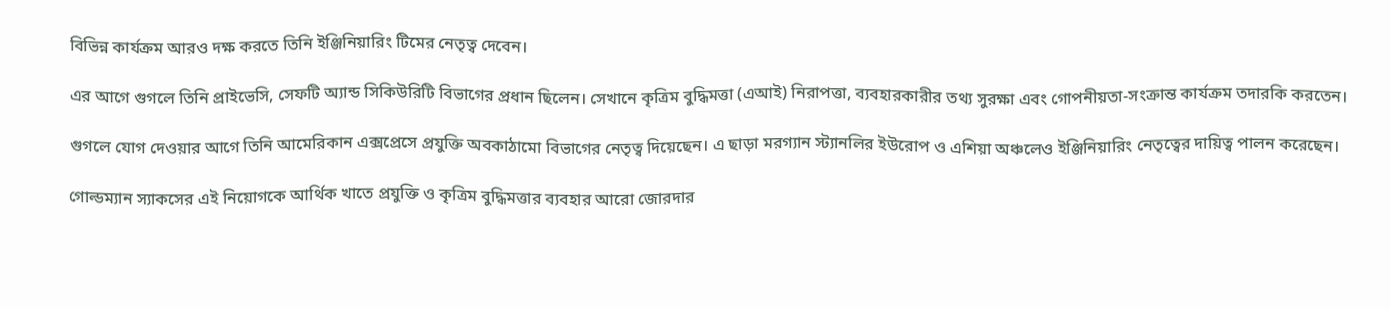বিভিন্ন কার্যক্রম আরও দক্ষ করতে তিনি ইঞ্জিনিয়ারিং টিমের নেতৃত্ব দেবেন।

এর আগে গুগলে তিনি প্রাইভেসি, সেফটি অ্যান্ড সিকিউরিটি বিভাগের প্রধান ছিলেন। সেখানে কৃত্রিম বুদ্ধিমত্তা (এআই) নিরাপত্তা, ব্যবহারকারীর তথ্য সুরক্ষা এবং গোপনীয়তা-সংক্রান্ত কার্যক্রম তদারকি করতেন।

গুগলে যোগ দেওয়ার আগে তিনি আমেরিকান এক্সপ্রেসে প্রযুক্তি অবকাঠামো বিভাগের নেতৃত্ব দিয়েছেন। এ ছাড়া মরগ্যান স্ট্যানলির ইউরোপ ও এশিয়া অঞ্চলেও ইঞ্জিনিয়ারিং নেতৃত্বের দায়িত্ব পালন করেছেন।

গোল্ডম্যান স্যাকসের এই নিয়োগকে আর্থিক খাতে প্রযুক্তি ও কৃত্রিম বুদ্ধিমত্তার ব্যবহার আরো জোরদার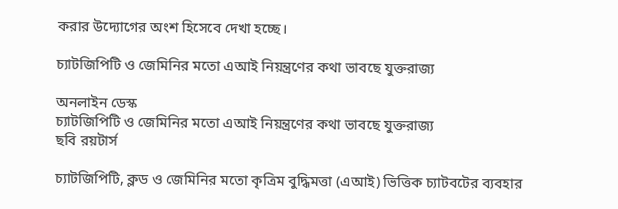করার উদ্যোগের অংশ হিসেবে দেখা হচ্ছে।

চ্যাটজিপিটি ও জেমিনির মতো এআই নিয়ন্ত্রণের কথা ভাবছে যুক্তরাজ্য

অনলাইন ডেস্ক
চ্যাটজিপিটি ও জেমিনির মতো এআই নিয়ন্ত্রণের কথা ভাবছে যুক্তরাজ্য
ছবি রয়টার্স

চ্যাটজিপিটি, ক্লড ও জেমিনির মতো কৃত্রিম বুদ্ধিমত্তা (এআই) ভিত্তিক চ্যাটবটের ব্যবহার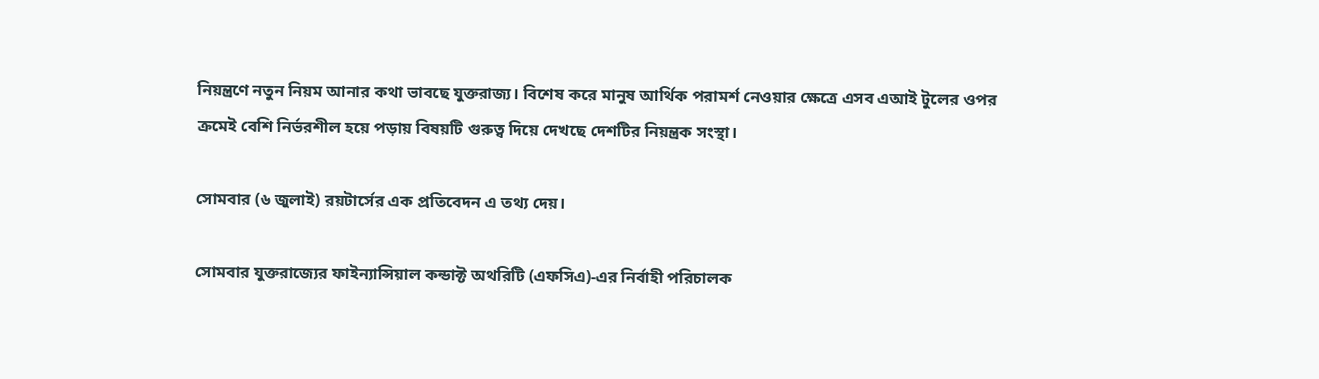নিয়ন্ত্রণে নতুন নিয়ম আনার কথা ভাবছে যুক্তরাজ্য। বিশেষ করে মানুষ আর্থিক পরামর্শ নেওয়ার ক্ষেত্রে এসব এআই টুলের ওপর ক্রমেই বেশি নির্ভরশীল হয়ে পড়ায় বিষয়টি গুরুত্ব দিয়ে দেখছে দেশটির নিয়ন্ত্রক সংস্থা।

সোমবার (৬ জুলাই) রয়টার্সের এক প্রতিবেদন এ তথ্য দেয়।

সোমবার যুক্তরাজ্যের ফাইন্যান্সিয়াল কন্ডাক্ট অথরিটি (এফসিএ)-এর নির্বাহী পরিচালক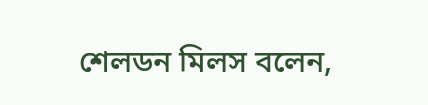শেলডন মিলস বলেন,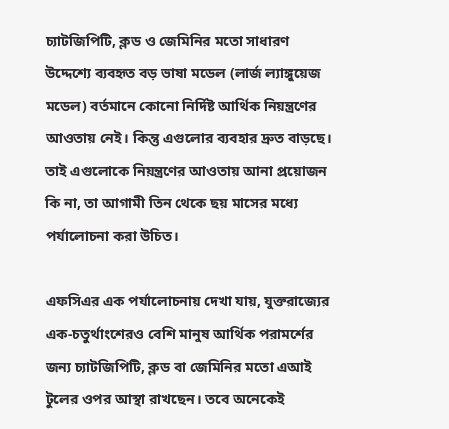চ্যাটজিপিটি, ক্লড ও জেমিনির মতো সাধারণ উদ্দেশ্যে ব্যবহৃত বড় ভাষা মডেল (লার্জ ল্যাঙ্গুয়েজ মডেল) বর্তমানে কোনো নির্দিষ্ট আর্থিক নিয়ন্ত্রণের আওতায় নেই। কিন্তু এগুলোর ব্যবহার দ্রুত বাড়ছে। তাই এগুলোকে নিয়ন্ত্রণের আওতায় আনা প্রয়োজন কি না, তা আগামী তিন থেকে ছয় মাসের মধ্যে পর্যালোচনা করা উচিত।

এফসিএর এক পর্যালোচনায় দেখা যায়, যুক্তরাজ্যের এক-চতুর্থাংশেরও বেশি মানুষ আর্থিক পরামর্শের জন্য চ্যাটজিপিটি, ক্লড বা জেমিনির মতো এআই টুলের ওপর আস্থা রাখছেন। তবে অনেকেই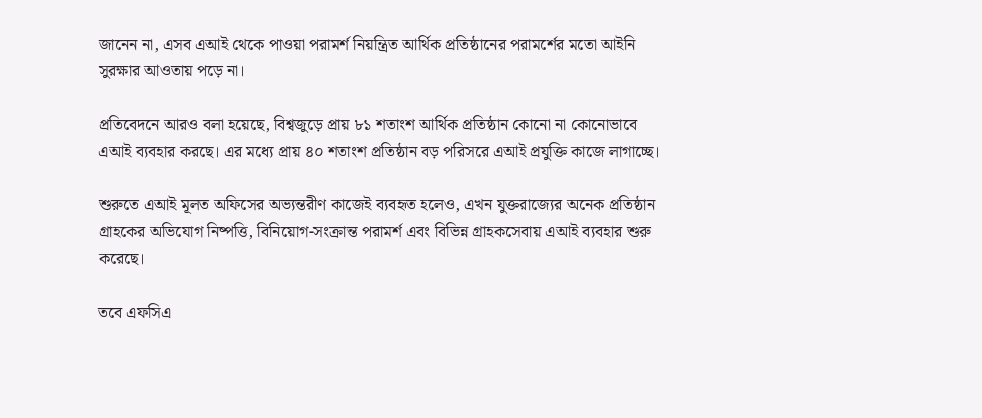জানেন না, এসব এআই থেকে পাওয়া পরামর্শ নিয়ন্ত্রিত আর্থিক প্রতিষ্ঠানের পরামর্শের মতো আইনি সুরক্ষার আওতায় পড়ে না।

প্রতিবেদনে আরও বলা হয়েছে, বিশ্বজুড়ে প্রায় ৮১ শতাংশ আর্থিক প্রতিষ্ঠান কোনো না কোনোভাবে এআই ব্যবহার করছে। এর মধ্যে প্রায় ৪০ শতাংশ প্রতিষ্ঠান বড় পরিসরে এআই প্রযুক্তি কাজে লাগাচ্ছে।

শুরুতে এআই মূলত অফিসের অভ্যন্তরীণ কাজেই ব্যবহৃত হলেও, এখন যুক্তরাজ্যের অনেক প্রতিষ্ঠান গ্রাহকের অভিযোগ নিষ্পত্তি, বিনিয়োগ-সংক্রান্ত পরামর্শ এবং বিভিন্ন গ্রাহকসেবায় এআই ব্যবহার শুরু করেছে।

তবে এফসিএ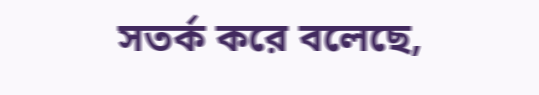সতর্ক করে বলেছে,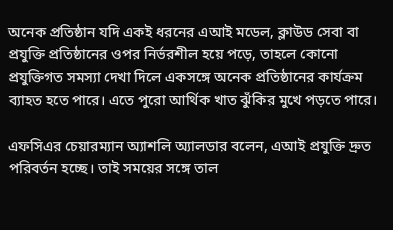অনেক প্রতিষ্ঠান যদি একই ধরনের এআই মডেল, ক্লাউড সেবা বা প্রযুক্তি প্রতিষ্ঠানের ওপর নির্ভরশীল হয়ে পড়ে, তাহলে কোনো প্রযুক্তিগত সমস্যা দেখা দিলে একসঙ্গে অনেক প্রতিষ্ঠানের কার্যক্রম ব্যাহত হতে পারে। এতে পুরো আর্থিক খাত ঝুঁকির মুখে পড়তে পারে।

এফসিএর চেয়ারম্যান অ্যাশলি অ্যালডার বলেন, এআই প্রযুক্তি দ্রুত পরিবর্তন হচ্ছে। তাই সময়ের সঙ্গে তাল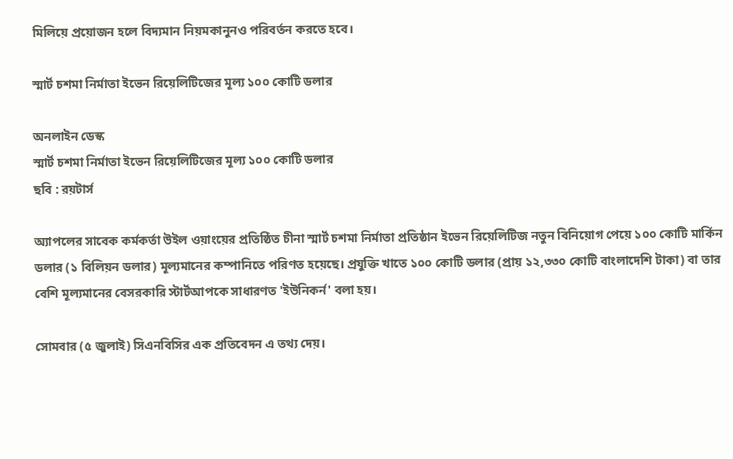মিলিয়ে প্রয়োজন হলে বিদ্যমান নিয়মকানুনও পরিবর্তন করতে হবে।

স্মার্ট চশমা নির্মাতা ইভেন রিয়েলিটিজের মূল্য ১০০ কোটি ডলার

অনলাইন ডেস্ক
স্মার্ট চশমা নির্মাতা ইভেন রিয়েলিটিজের মূল্য ১০০ কোটি ডলার
ছবি : রয়টার্স

অ্যাপলের সাবেক কর্মকর্তা উইল ওয়াংয়ের প্রতিষ্ঠিত চীনা স্মার্ট চশমা নির্মাতা প্রতিষ্ঠান ইভেন রিয়েলিটিজ নতুন বিনিয়োগ পেয়ে ১০০ কোটি মার্কিন ডলার (১ বিলিয়ন ডলার) মূল্যমানের কম্পানিতে পরিণত হয়েছে। প্রযুক্তি খাতে ১০০ কোটি ডলার (প্রায় ১২,৩৩০ কোটি বাংলাদেশি টাকা) বা তার বেশি মূল্যমানের বেসরকারি স্টার্টআপকে সাধারণত 'ইউনিকর্ন' বলা হয়।

সোমবার (৫ জুলাই) সিএনবিসির এক প্রতিবেদন এ তথ্য দেয়।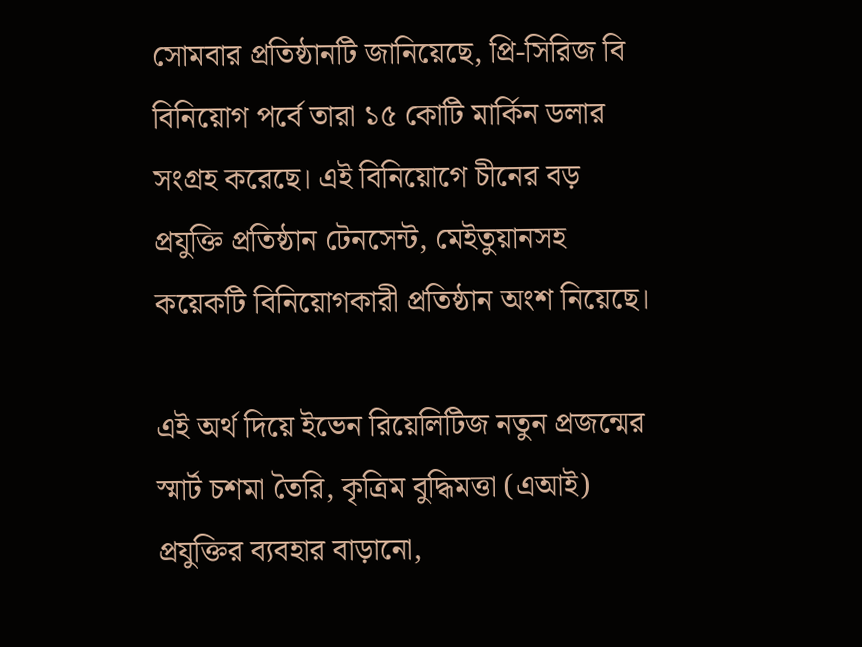সোমবার প্রতিষ্ঠানটি জানিয়েছে, প্রি-সিরিজ বি বিনিয়োগ পর্বে তারা ১৫ কোটি মার্কিন ডলার সংগ্রহ করেছে। এই বিনিয়োগে চীনের বড় প্রযুক্তি প্রতিষ্ঠান টেনসেন্ট, মেইতুয়ানসহ কয়েকটি বিনিয়োগকারী প্রতিষ্ঠান অংশ নিয়েছে।

এই অর্থ দিয়ে ইভেন রিয়েলিটিজ নতুন প্রজন্মের স্মার্ট চশমা তৈরি, কৃত্রিম বুদ্ধিমত্তা (এআই) প্রযুক্তির ব্যবহার বাড়ানো,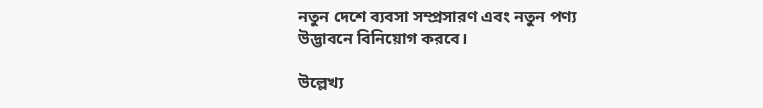নতুন দেশে ব্যবসা সম্প্রসারণ এবং নতুন পণ্য উদ্ভাবনে বিনিয়োগ করবে।

উল্লেখ্য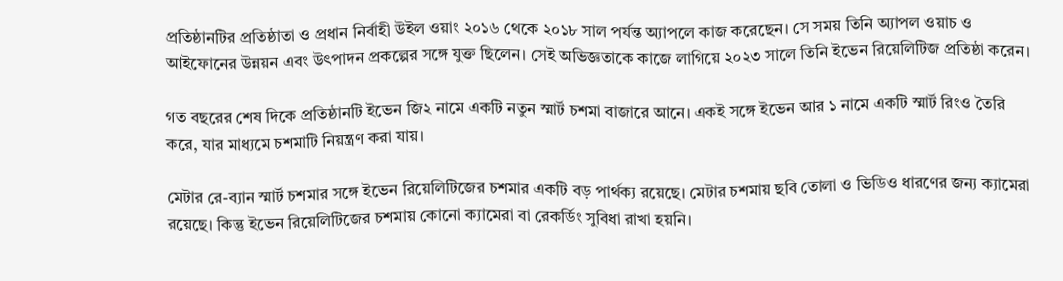প্রতিষ্ঠানটির প্রতিষ্ঠাতা ও প্রধান নির্বাহী উইল ওয়াং ২০১৬ থেকে ২০১৮ সাল পর্যন্ত অ্যাপলে কাজ করেছেন। সে সময় তিনি অ্যাপল ওয়াচ ও আইফোনের উন্নয়ন এবং উৎপাদন প্রকল্পের সঙ্গে যুক্ত ছিলেন। সেই অভিজ্ঞতাকে কাজে লাগিয়ে ২০২৩ সালে তিনি ইভেন রিয়েলিটিজ প্রতিষ্ঠা করেন।

গত বছরের শেষ দিকে প্রতিষ্ঠানটি ইভেন জি২ নামে একটি নতুন স্মার্ট চশমা বাজারে আনে। একই সঙ্গে ইভেন আর ১ নামে একটি স্মার্ট রিংও তৈরি করে, যার মাধ্যমে চশমাটি নিয়ন্ত্রণ করা যায়।

মেটার রে-ব্যান স্মার্ট চশমার সঙ্গে ইভেন রিয়েলিটিজের চশমার একটি বড় পার্থক্য রয়েছে। মেটার চশমায় ছবি তোলা ও ভিডিও ধারণের জন্য ক্যামেরা রয়েছে। কিন্তু ইভেন রিয়েলিটিজের চশমায় কোনো ক্যামেরা বা রেকর্ডিং সুবিধা রাখা হয়নি।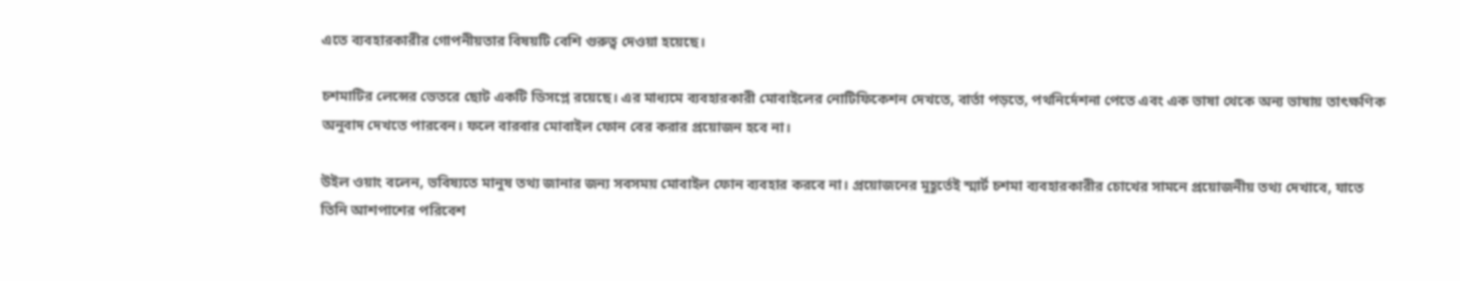এতে ব্যবহারকারীর গোপনীয়তার বিষয়টি বেশি গুরুত্ব দেওয়া হয়েছে।

চশমাটির লেন্সের ভেতরে ছোট একটি ডিসপ্লে রয়েছে। এর মাধ্যমে ব্যবহারকারী মোবাইলের নোটিফিকেশন দেখতে, বার্তা পড়তে, পথনির্দেশনা পেতে এবং এক ভাষা থেকে অন্য ভাষায় তাৎক্ষণিক অনুবাদ দেখতে পারবেন। ফলে বারবার মোবাইল ফোন বের করার প্রয়োজন হবে না।

উইল ওয়াং বলেন, ভবিষ্যতে মানুষ তথ্য জানার জন্য সবসময় মোবাইল ফোন ব্যবহার করবে না। প্রয়োজনের মুহূর্তেই স্মার্ট চশমা ব্যবহারকারীর চোখের সামনে প্রয়োজনীয় তথ্য দেখাবে, যাতে তিনি আশপাশের পরিবেশ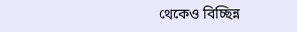থেকেও বিচ্ছিন্ন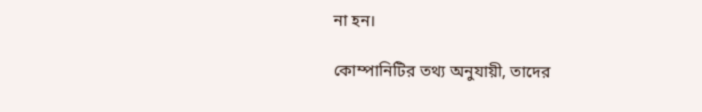না হন।

কোম্পানিটির তথ্য অনুযায়ী, তাদের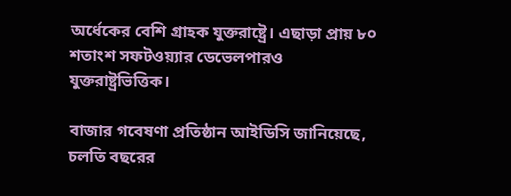অর্ধেকের বেশি গ্রাহক যুক্তরাষ্ট্রে। এছাড়া প্রায় ৮০ শতাংশ সফটওয়্যার ডেভেলপারও যুক্তরাষ্ট্রভিত্তিক।

বাজার গবেষণা প্রতিষ্ঠান আইডিসি জানিয়েছে, চলতি বছরের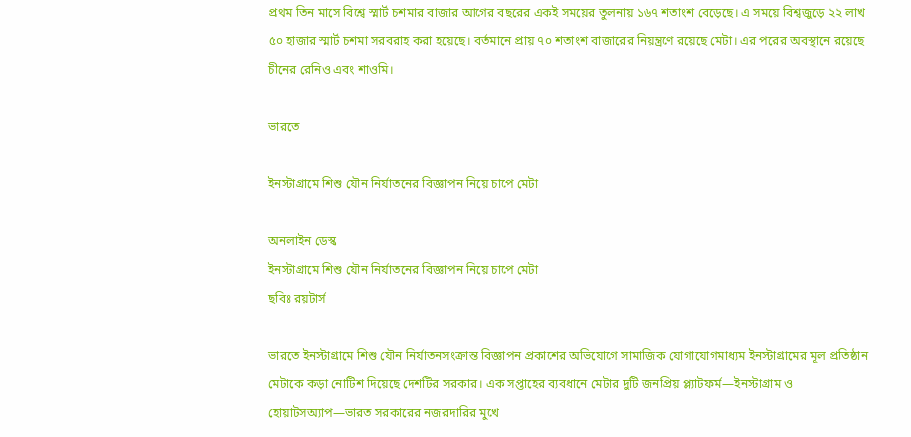প্রথম তিন মাসে বিশ্বে স্মার্ট চশমার বাজার আগের বছরের একই সময়ের তুলনায় ১৬৭ শতাংশ বেড়েছে। এ সময়ে বিশ্বজুড়ে ২২ লাখ ৫০ হাজার স্মার্ট চশমা সরবরাহ করা হয়েছে। বর্তমানে প্রায় ৭০ শতাংশ বাজারের নিয়ন্ত্রণে রয়েছে মেটা। এর পরের অবস্থানে রয়েছে চীনের রেনিও এবং শাওমি।

ভারতে

ইনস্টাগ্রামে শিশু যৌন নির্যাতনের বিজ্ঞাপন নিয়ে চাপে মেটা

অনলাইন ডেস্ক
ইনস্টাগ্রামে শিশু যৌন নির্যাতনের বিজ্ঞাপন নিয়ে চাপে মেটা
ছবিঃ রয়টার্স

ভারতে ইনস্টাগ্রামে শিশু যৌন নির্যাতনসংক্রান্ত বিজ্ঞাপন প্রকাশের অভিযোগে সামাজিক যোগাযোগমাধ্যম ইনস্টাগ্রামের মূল প্রতিষ্ঠান মেটাকে কড়া নোটিশ দিয়েছে দেশটির সরকার। এক সপ্তাহের ব্যবধানে মেটার দুটি জনপ্রিয় প্ল্যাটফর্ম—ইনস্টাগ্রাম ও হোয়াটসঅ্যাপ—ভারত সরকারের নজরদারির মুখে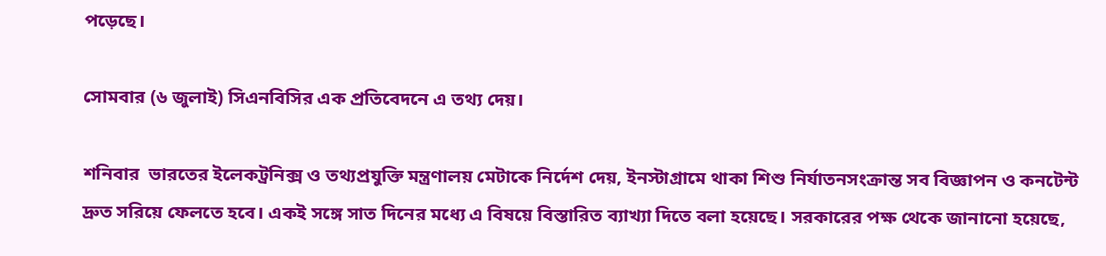পড়েছে।

সোমবার (৬ জুলাই) সিএনবিসির এক প্রতিবেদনে এ তথ্য দেয়।

শনিবার  ভারতের ইলেকট্রনিক্স ও তথ্যপ্রযুক্তি মন্ত্রণালয় মেটাকে নির্দেশ দেয়, ইনস্টাগ্রামে থাকা শিশু নির্যাতনসংক্রান্ত সব বিজ্ঞাপন ও কনটেন্ট দ্রুত সরিয়ে ফেলতে হবে। একই সঙ্গে সাত দিনের মধ্যে এ বিষয়ে বিস্তারিত ব্যাখ্যা দিতে বলা হয়েছে। সরকারের পক্ষ থেকে জানানো হয়েছে,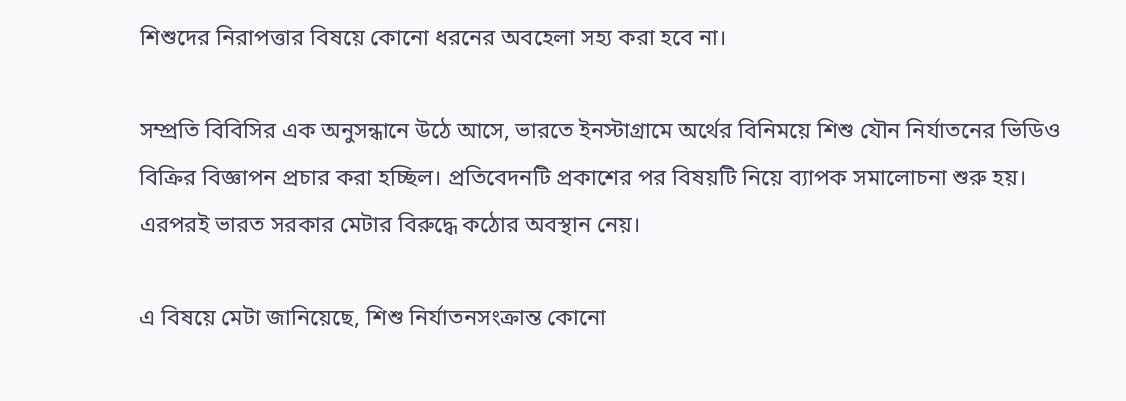শিশুদের নিরাপত্তার বিষয়ে কোনো ধরনের অবহেলা সহ্য করা হবে না।

সম্প্রতি বিবিসির এক অনুসন্ধানে উঠে আসে, ভারতে ইনস্টাগ্রামে অর্থের বিনিময়ে শিশু যৌন নির্যাতনের ভিডিও বিক্রির বিজ্ঞাপন প্রচার করা হচ্ছিল। প্রতিবেদনটি প্রকাশের পর বিষয়টি নিয়ে ব্যাপক সমালোচনা শুরু হয়। এরপরই ভারত সরকার মেটার বিরুদ্ধে কঠোর অবস্থান নেয়।

এ বিষয়ে মেটা জানিয়েছে, শিশু নির্যাতনসংক্রান্ত কোনো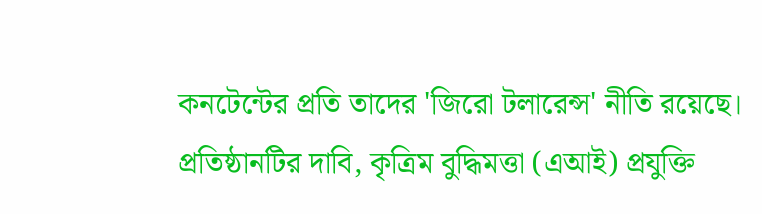কনটেন্টের প্রতি তাদের 'জিরো টলারেন্স' নীতি রয়েছে। প্রতিষ্ঠানটির দাবি, কৃত্রিম বুদ্ধিমত্তা (এআই) প্রযুক্তি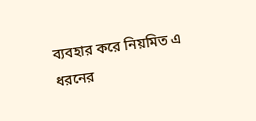ব্যবহার করে নিয়মিত এ ধরনের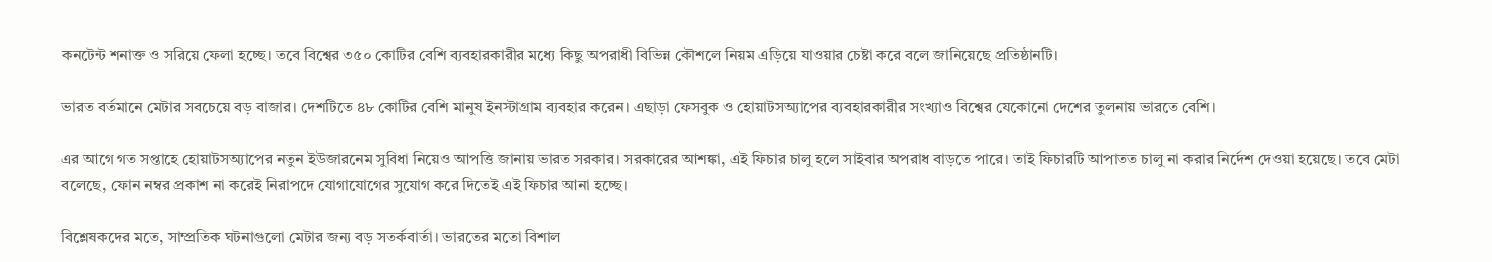কনটেন্ট শনাক্ত ও সরিয়ে ফেলা হচ্ছে। তবে বিশ্বের ৩৫০ কোটির বেশি ব্যবহারকারীর মধ্যে কিছু অপরাধী বিভিন্ন কৌশলে নিয়ম এড়িয়ে যাওয়ার চেষ্টা করে বলে জানিয়েছে প্রতিষ্ঠানটি।

ভারত বর্তমানে মেটার সবচেয়ে বড় বাজার। দেশটিতে ৪৮ কোটির বেশি মানুষ ইনস্টাগ্রাম ব্যবহার করেন। এছাড়া ফেসবুক ও হোয়াটসঅ্যাপের ব্যবহারকারীর সংখ্যাও বিশ্বের যেকোনো দেশের তুলনায় ভারতে বেশি।

এর আগে গত সপ্তাহে হোয়াটসঅ্যাপের নতুন ইউজারনেম সুবিধা নিয়েও আপত্তি জানায় ভারত সরকার। সরকারের আশঙ্কা, এই ফিচার চালু হলে সাইবার অপরাধ বাড়তে পারে। তাই ফিচারটি আপাতত চালু না করার নির্দেশ দেওয়া হয়েছে। তবে মেটা বলেছে, ফোন নম্বর প্রকাশ না করেই নিরাপদে যোগাযোগের সুযোগ করে দিতেই এই ফিচার আনা হচ্ছে।

বিশ্লেষকদের মতে, সাম্প্রতিক ঘটনাগুলো মেটার জন্য বড় সতর্কবার্তা। ভারতের মতো বিশাল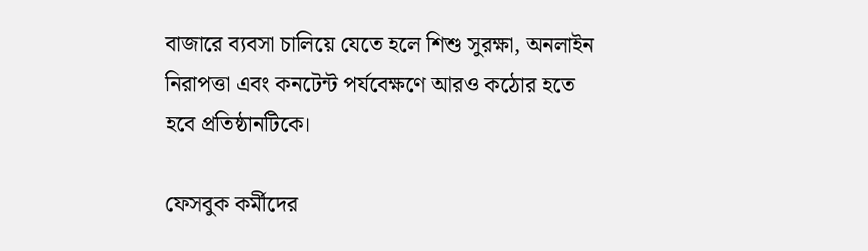বাজারে ব্যবসা চালিয়ে যেতে হলে শিশু সুরক্ষা, অনলাইন নিরাপত্তা এবং কনটেন্ট পর্যবেক্ষণে আরও কঠোর হতে হবে প্রতিষ্ঠানটিকে।

ফেসবুক কর্মীদের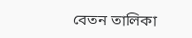বেতন তালিকা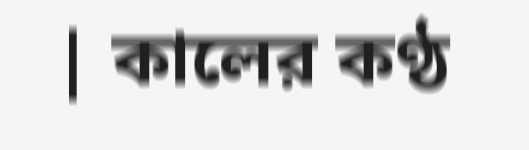| কালের কণ্ঠ